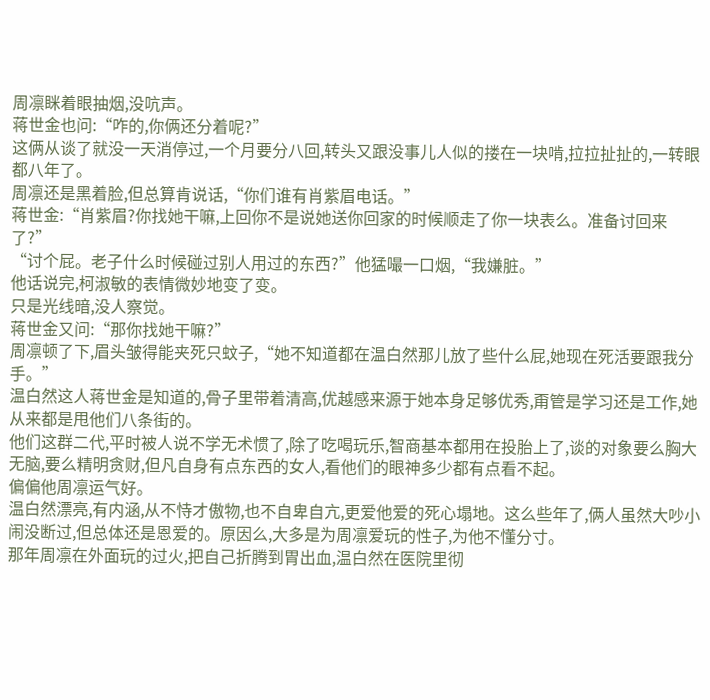周凛眯着眼抽烟,没吭声。
蒋世金也问:“咋的,你俩还分着呢?”
这俩从谈了就没一天消停过,一个月要分八回,转头又跟没事儿人似的搂在一块啃,拉拉扯扯的,一转眼都八年了。
周凛还是黑着脸,但总算肯说话,“你们谁有肖紫眉电话。”
蒋世金:“肖紫眉?你找她干嘛,上回你不是说她送你回家的时候顺走了你一块表么。准备讨回来了?”
“讨个屁。老子什么时候碰过别人用过的东西?”他猛嘬一口烟,“我嫌脏。”
他话说完,柯淑敏的表情微妙地变了变。
只是光线暗,没人察觉。
蒋世金又问:“那你找她干嘛?”
周凛顿了下,眉头皱得能夹死只蚊子,“她不知道都在温白然那儿放了些什么屁,她现在死活要跟我分手。”
温白然这人蒋世金是知道的,骨子里带着清高,优越感来源于她本身足够优秀,甭管是学习还是工作,她从来都是甩他们八条街的。
他们这群二代,平时被人说不学无术惯了,除了吃喝玩乐,智商基本都用在投胎上了,谈的对象要么胸大无脑,要么精明贪财,但凡自身有点东西的女人,看他们的眼神多少都有点看不起。
偏偏他周凛运气好。
温白然漂亮,有内涵,从不恃才傲物,也不自卑自亢,更爱他爱的死心塌地。这么些年了,俩人虽然大吵小闹没断过,但总体还是恩爱的。原因么,大多是为周凛爱玩的性子,为他不懂分寸。
那年周凛在外面玩的过火,把自己折腾到胃出血,温白然在医院里彻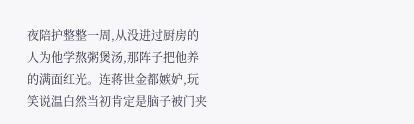夜陪护整整一周,从没进过厨房的人为他学熬粥煲汤,那阵子把他养的满面红光。连蒋世金都嫉妒,玩笑说温白然当初肯定是脑子被门夹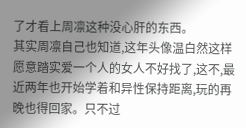了才看上周凛这种没心肝的东西。
其实周凛自己也知道,这年头像温白然这样愿意踏实爱一个人的女人不好找了,这不,最近两年也开始学着和异性保持距离,玩的再晚也得回家。只不过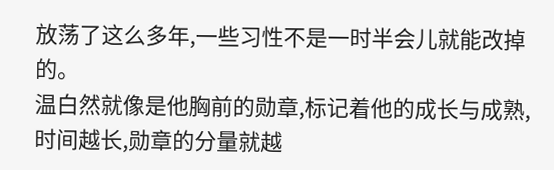放荡了这么多年,一些习性不是一时半会儿就能改掉的。
温白然就像是他胸前的勋章,标记着他的成长与成熟,时间越长,勋章的分量就越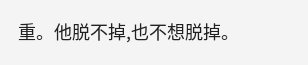重。他脱不掉,也不想脱掉。